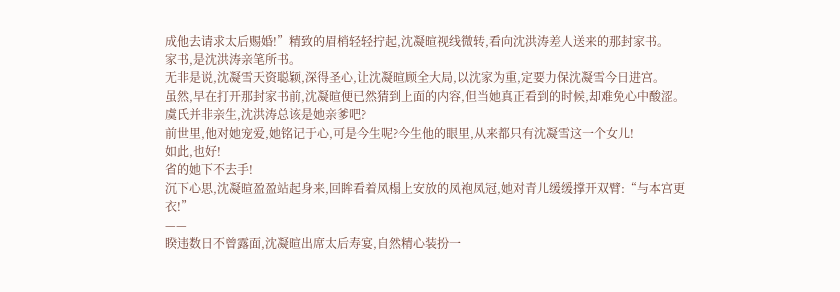成他去请求太后赐婚!”精致的眉梢轻轻拧起,沈凝暄视线微转,看向沈洪涛差人送来的那封家书。
家书,是沈洪涛亲笔所书。
无非是说,沈凝雪天资聪颖,深得圣心,让沈凝暄顾全大局,以沈家为重,定要力保沈凝雪今日进宫。
虽然,早在打开那封家书前,沈凝暄便已然猜到上面的内容,但当她真正看到的时候,却难免心中酸涩。
虞氏并非亲生,沈洪涛总该是她亲爹吧?
前世里,他对她宠爱,她铭记于心,可是今生呢?今生他的眼里,从来都只有沈凝雪这一个女儿!
如此,也好!
省的她下不去手!
沉下心思,沈凝暄盈盈站起身来,回眸看着凤榻上安放的凤袍凤冠,她对青儿缓缓撑开双臂:“与本宫更衣!”
——
睽违数日不曾露面,沈凝暄出席太后寿宴,自然精心装扮一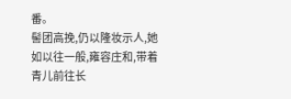番。
髻团高挽,仍以隆妆示人,她如以往一般,雍容庄和,带着青儿前往长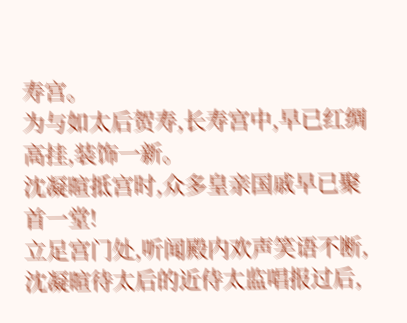寿宫。
为与如太后贺寿,长寿宫中,早已红绸高挂,装饰一新。
沈凝暄抵宫时,众多皇亲国戚早已聚首一堂!
立足宫门处,听闻殿内欢声笑语不断,沈凝暄待太后的近侍太监唱报过后,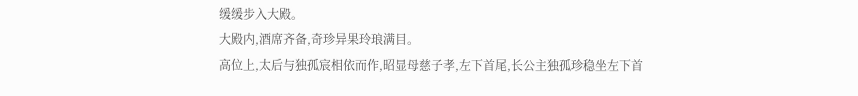缓缓步入大殿。
大殿内,酒席齐备,奇珍异果玲琅满目。
高位上,太后与独孤宸相依而作,昭显母慈子孝,左下首尾,长公主独孤珍稳坐左下首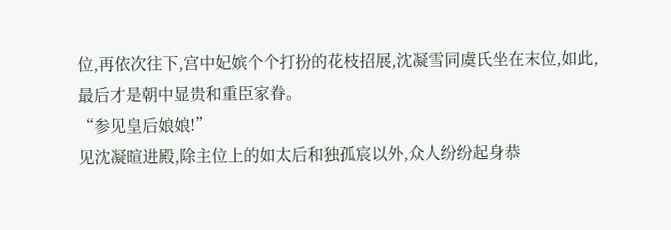位,再依次往下,宫中妃嫔个个打扮的花枝招展,沈凝雪同虞氏坐在末位,如此,最后才是朝中显贵和重臣家眷。
“参见皇后娘娘!”
见沈凝暄进殿,除主位上的如太后和独孤宸以外,众人纷纷起身恭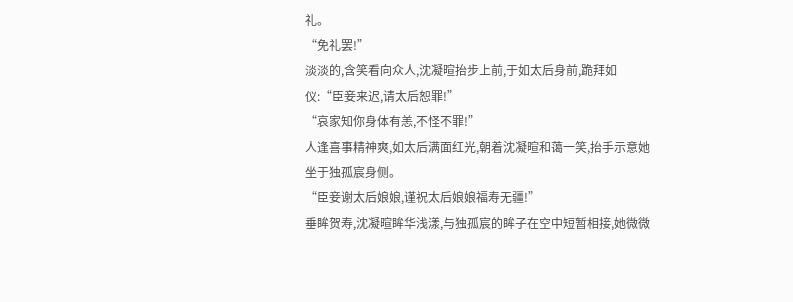礼。
“免礼罢!”
淡淡的,含笑看向众人,沈凝暄抬步上前,于如太后身前,跪拜如仪:“臣妾来迟,请太后恕罪!”
“哀家知你身体有恙,不怪不罪!”
人逢喜事精神爽,如太后满面红光,朝着沈凝暄和蔼一笑,抬手示意她坐于独孤宸身侧。
“臣妾谢太后娘娘,谨祝太后娘娘福寿无疆!”
垂眸贺寿,沈凝暄眸华浅漾,与独孤宸的眸子在空中短暂相接,她微微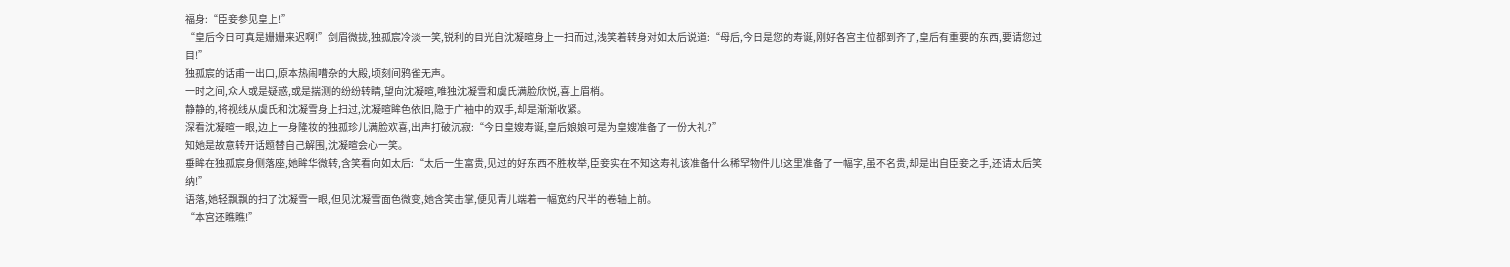福身:“臣妾参见皇上!”
“皇后今日可真是姗姗来迟啊!”剑眉微拢,独孤宸冷淡一笑,锐利的目光自沈凝暄身上一扫而过,浅笑着转身对如太后说道:“母后,今日是您的寿诞,刚好各宫主位都到齐了,皇后有重要的东西,要请您过目!”
独孤宸的话甫一出口,原本热闹嘈杂的大殿,顷刻间鸦雀无声。
一时之间,众人或是疑惑,或是揣测的纷纷转睛,望向沈凝暄,唯独沈凝雪和虞氏满脸欣悦,喜上眉梢。
静静的,将视线从虞氏和沈凝雪身上扫过,沈凝暄眸色依旧,隐于广袖中的双手,却是渐渐收紧。
深看沈凝暄一眼,边上一身隆妆的独孤珍儿满脸欢喜,出声打破沉寂:“今日皇嫂寿诞,皇后娘娘可是为皇嫂准备了一份大礼?”
知她是故意转开话题替自己解围,沈凝暄会心一笑。
垂眸在独孤宸身侧落座,她眸华微转,含笑看向如太后:“太后一生富贵,见过的好东西不胜枚举,臣妾实在不知这寿礼该准备什么稀罕物件儿!这里准备了一幅字,虽不名贵,却是出自臣妾之手,还请太后笑纳!”
语落,她轻飘飘的扫了沈凝雪一眼,但见沈凝雪面色微变,她含笑击掌,便见青儿端着一幅宽约尺半的卷轴上前。
“本宫还瞧瞧!”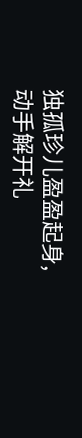独孤珍儿盈盈起身,动手解开礼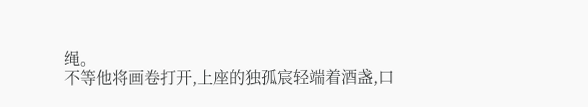绳。
不等他将画卷打开,上座的独孤宸轻端着酒盏,口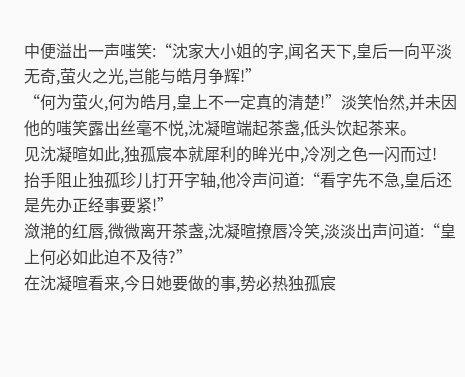中便溢出一声嗤笑:“沈家大小姐的字,闻名天下,皇后一向平淡无奇,萤火之光,岂能与皓月争辉!”
“何为萤火,何为皓月,皇上不一定真的清楚!”淡笑怡然,并未因他的嗤笑露出丝毫不悦,沈凝暄端起茶盏,低头饮起茶来。
见沈凝暄如此,独孤宸本就犀利的眸光中,冷冽之色一闪而过!
抬手阻止独孤珍儿打开字轴,他冷声问道:“看字先不急,皇后还是先办正经事要紧!”
潋滟的红唇,微微离开茶盏,沈凝暄撩唇冷笑,淡淡出声问道:“皇上何必如此迫不及待?”
在沈凝暄看来,今日她要做的事,势必热独孤宸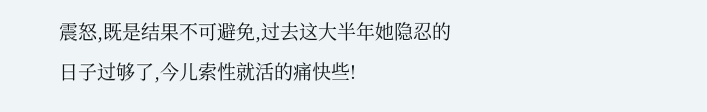震怒,既是结果不可避免,过去这大半年她隐忍的日子过够了,今儿索性就活的痛快些!